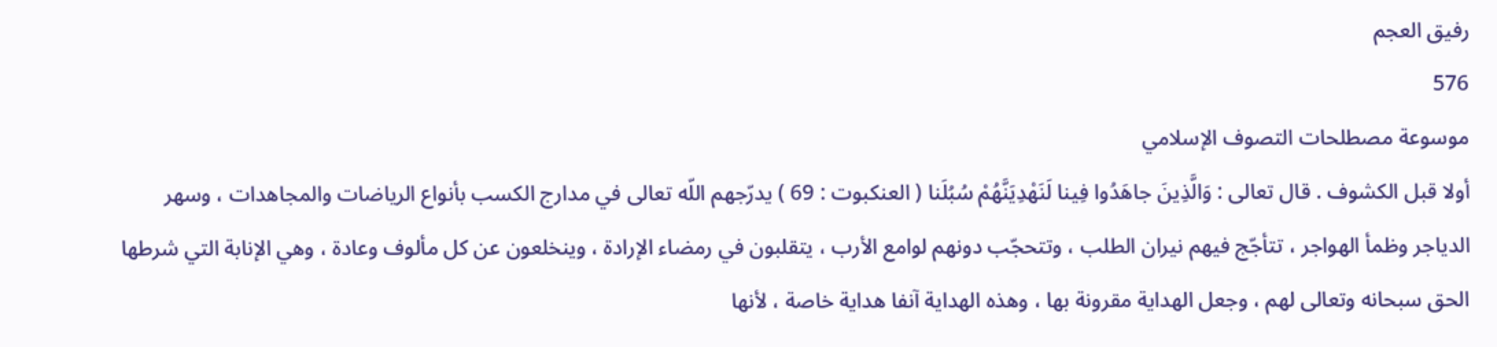رفيق العجم
576
موسوعة مصطلحات التصوف الإسلامي
أولا قبل الكشوف . قال تعالى : وَالَّذِينَ جاهَدُوا فِينا لَنَهْدِيَنَّهُمْ سُبُلَنا ( العنكبوت : 69 ) يدرّجهم اللّه تعالى في مدارج الكسب بأنواع الرياضات والمجاهدات ، وسهر الدياجر وظمأ الهواجر ، تتأجّج فيهم نيران الطلب ، وتتحجّب دونهم لوامع الأرب ، يتقلبون في رمضاء الإرادة ، وينخلعون عن كل مألوف وعادة ، وهي الإنابة التي شرطها الحق سبحانه وتعالى لهم ، وجعل الهداية مقرونة بها ، وهذه الهداية آنفا هداية خاصة ، لأنها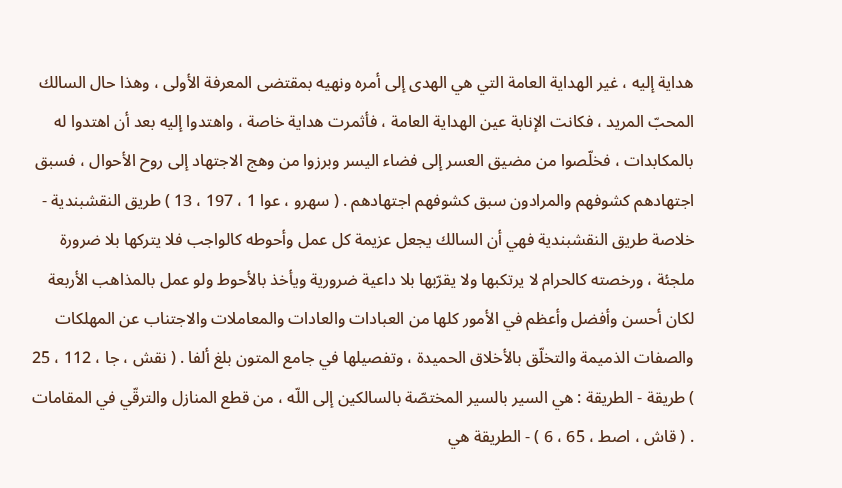هداية إليه ، غير الهداية العامة التي هي الهدى إلى أمره ونهيه بمقتضى المعرفة الأولى ، وهذا حال السالك المحبّ المريد ، فكانت الإنابة عين الهداية العامة ، فأثمرت هداية خاصة ، واهتدوا إليه بعد أن اهتدوا له بالمكابدات ، فخلّصوا من مضيق العسر إلى فضاء اليسر وبرزوا من وهج الاجتهاد إلى روح الأحوال ، فسبق اجتهادهم كشوفهم والمرادون سبق كشوفهم اجتهادهم . ( سهرو ، عوا 1 ، 197 ، 13 ) طريق النقشبندية - خلاصة طريق النقشبندية فهي أن السالك يجعل عزيمة كل عمل وأحوطه كالواجب فلا يتركها بلا ضرورة ملجئة ، ورخصته كالحرام لا يرتكبها ولا يقرّبها بلا داعية ضرورية ويأخذ بالأحوط ولو عمل بالمذاهب الأربعة لكان أحسن وأفضل وأعظم في الأمور كلها من العبادات والعادات والمعاملات والاجتناب عن المهلكات والصفات الذميمة والتخلّق بالأخلاق الحميدة ، وتفصيلها في جامع المتون بلغ ألفا . ( نقش ، جا ، 112 ، 25 ) طريقة - الطريقة : هي السير بالسير المختصّة بالسالكين إلى اللّه ، من قطع المنازل والترقّي في المقامات . ( قاش ، اصط ، 65 ، 6 ) - الطريقة هي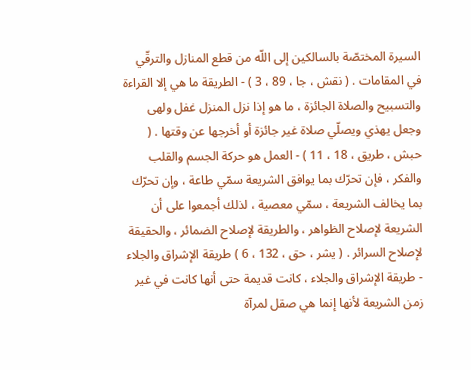السيرة المختصّة بالسالكين إلى اللّه من قطع المنازل والترقّي في المقامات . ( نقش ، جا ، 89 ، 3 ) - الطريقة ما هي إلا القراءة والتسبيح والصلاة الجائزة ، ما هو إذا نزل المنزل غفل ولهى وجعل يهذي ويصلّي صلاة غير جائزة أو أخرجها عن وقتها . ( حبش ، طريق ، 18 ، 11 ) - العمل هو حركة الجسم والقلب والفكر ، فإن تحرّك بما يوافق الشريعة سمّي طاعة ، وإن تحرّك بما يخالف الشريعة ، سمّي معصية ، لذلك أجمعوا على أن الشريعة لإصلاح الظواهر ، والطريقة لإصلاح الضمائر ، والحقيقة لإصلاح السرائر . ( يشر ، حق ، 132 ، 6 ) طريقة الإشراق والجلاء - طريقة الإشراق والجلاء ، كانت قديمة حتى أنها كانت في غير زمن الشريعة لأنها إنما هي صقل لمرآة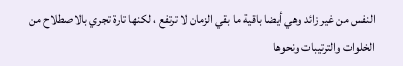النفس من غير زائد وهي أيضا باقية ما بقي الزمان لا ترتفع ، لكنها تارة تجري بالاصطلاح من الخلوات والترتيبات ونحوها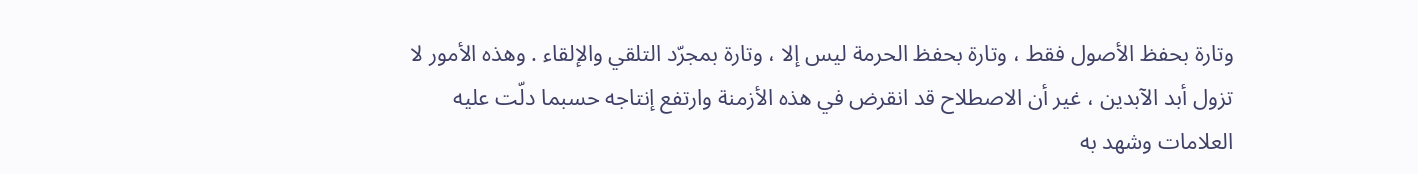وتارة بحفظ الأصول فقط ، وتارة بحفظ الحرمة ليس إلا ، وتارة بمجرّد التلقي والإلقاء . وهذه الأمور لا تزول أبد الآبدين ، غير أن الاصطلاح قد انقرض في هذه الأزمنة وارتفع إنتاجه حسبما دلّت عليه العلامات وشهد به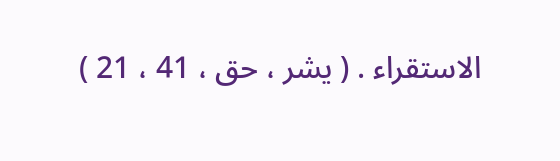الاستقراء . ( يشر ، حق ، 41 ، 21 )